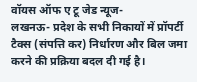वॉयस ऑफ ए टू जेड न्यूज-
लखनऊ- प्रदेश के सभी निकायों में प्रॉपर्टी टैक्स (संपत्ति कर) निर्धारण और बिल जमा करने की प्रक्रिया बदल दी गई है।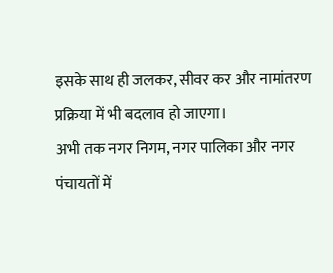इसके साथ ही जलकर, सीवर कर और नामांतरण प्रक्रिया में भी बदलाव हो जाएगा।
अभी तक नगर निगम, नगर पालिका और नगर पंचायतों में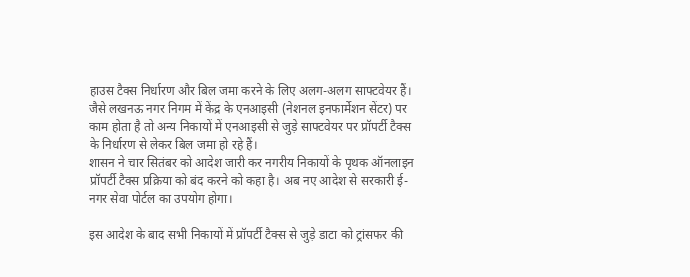हाउस टैक्स निर्धारण और बिल जमा करने के लिए अलग-अलग साफ्टवेयर हैं। जैसे लखनऊ नगर निगम में केंद्र के एनआइसी (नेशनल इनफार्मेशन सेंटर) पर काम होता है तो अन्य निकायों में एनआइसी से जुड़े साफ्टवेयर पर प्रॉपर्टी टैक्स के निर्धारण से लेकर बिल जमा हो रहे हैं।
शासन ने चार सितंबर को आदेश जारी कर नगरीय निकायों के पृथक ऑनलाइन प्रॉपर्टी टैक्स प्रक्रिया को बंद करने को कहा है। अब नए आदेश से सरकारी ई-नगर सेवा पोर्टल का उपयोग होगा।

इस आदेश के बाद सभी निकायों में प्रॉपर्टी टैक्स से जुड़े डाटा को ट्रांसफर की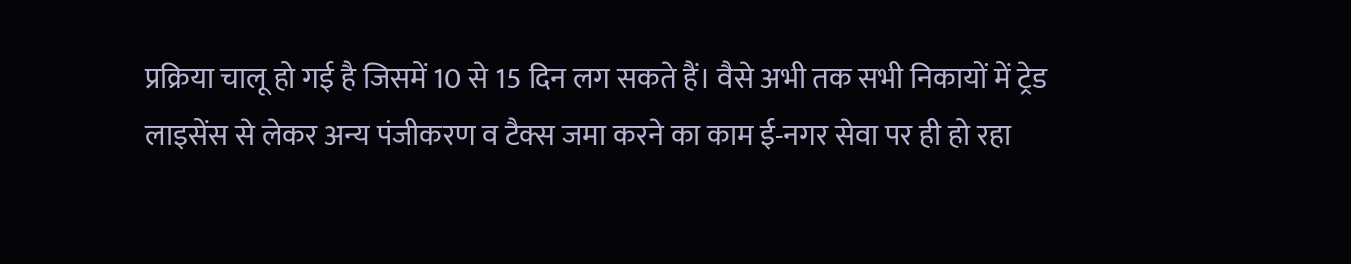प्रक्रिया चालू हो गई है जिसमें 10 से 15 दिन लग सकते हैं। वैसे अभी तक सभी निकायों में ट्रेड लाइसेंस से लेकर अन्य पंजीकरण व टैक्स जमा करने का काम ई-नगर सेवा पर ही हो रहा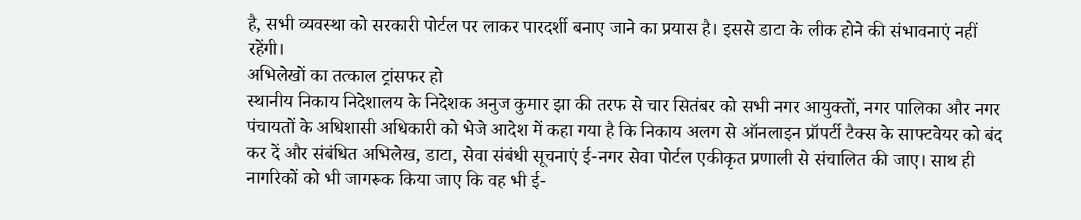है, सभी व्यवस्था को सरकारी पोर्टल पर लाकर पारदर्शी बनाए जाने का प्रयास है। इससे डाटा के लीक होने की संभावनाएं नहीं रहेंगी।
अभिलेखों का तत्काल ट्रांसफर हो
स्थानीय निकाय निदेशालय के निदेशक अनुज कुमार झा की तरफ से चार सितंबर को सभी नगर आयुक्तों, नगर पालिका और नगर पंचायतों के अधिशासी अधिकारी को भेजे आदेश में कहा गया है कि निकाय अलग से ऑनलाइन प्रॉपर्टी टैक्स के साफ्टवेयर को बंद कर दें और संबंधित अभिलेख, डाटा, सेवा संबंधी सूचनाएं ई-नगर सेवा पोर्टल एकीकृत प्रणाली से संचालित की जाए। साथ ही नागरिकों को भी जागरूक किया जाए कि वह भी ई-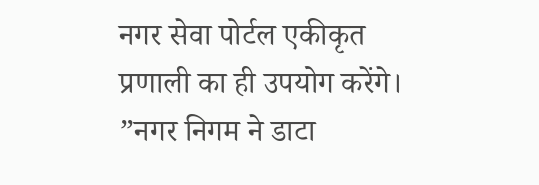नगर सेवा पोर्टल एकीकृत प्रणाली का ही उपयोग करेंगे।
”नगर निगम ने डाटा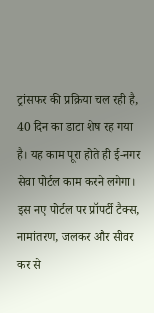ट्रांसफर की प्रक्रिया चल रही है, 40 दिन का डाटा शेष रह गया है। यह काम पूरा होते ही ई-नगर सेवा पोर्टल काम करने लगेगा। इस नए पोर्टल पर प्रॉपर्टी टैक्स, नामांतरण, जलकर और सीवर कर से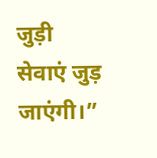जुड़ी सेवाएं जुड़ जाएंगी।”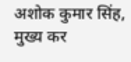अशोक कुमार सिंह, मुख्य कर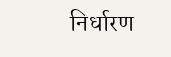निर्धारण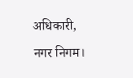अधिकारी, नगर निगम।